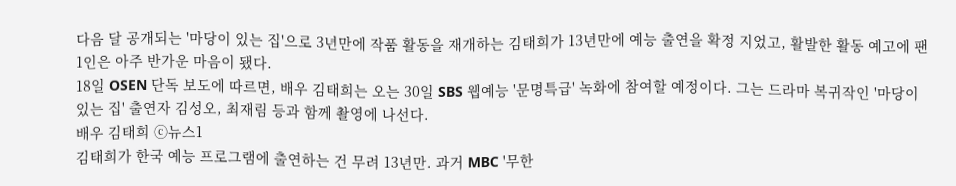다음 달 공개되는 '마당이 있는 집'으로 3년만에 작품 활동을 재개하는 김태희가 13년만에 예능 출연을 확정 지었고, 활발한 활동 예고에 팬 1인은 아주 반가운 마음이 됐다.
18일 OSEN 단독 보도에 따르면, 배우 김태희는 오는 30일 SBS 웹예능 '문명특급' 녹화에 참여할 예정이다. 그는 드라마 복귀작인 '마당이 있는 집' 출연자 김성오, 최재림 등과 함께 촬영에 나선다.
배우 김태희 ⓒ뉴스1
김태희가 한국 예능 프로그램에 출연하는 건 무려 13년만. 과거 MBC '무한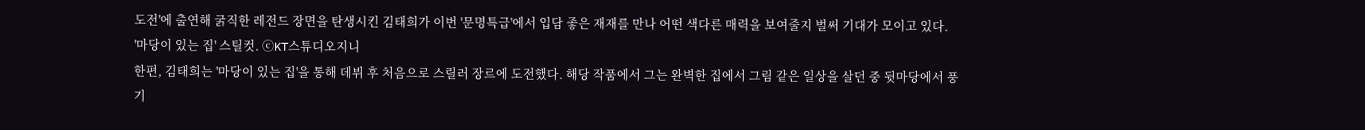도전'에 출연해 굵직한 레전드 장면을 탄생시킨 김태희가 이번 '문명특급'에서 입담 좋은 재재를 만나 어떤 색다른 매력을 보여줄지 벌써 기대가 모이고 있다.
'마당이 있는 집' 스틸컷. ⓒKT스튜디오지니
한편, 김태희는 '마당이 있는 집'을 통해 데뷔 후 처음으로 스릴러 장르에 도전했다. 해당 작품에서 그는 완벽한 집에서 그림 같은 일상을 살던 중 뒷마당에서 풍기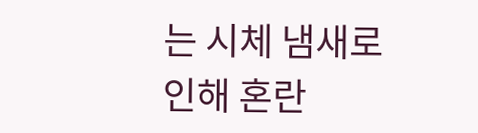는 시체 냄새로 인해 혼란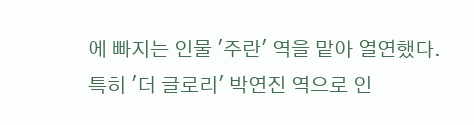에 빠지는 인물 '주란' 역을 맡아 열연했다. 특히 '더 글로리' 박연진 역으로 인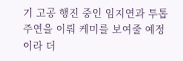기 고공 행진 중인 임지연과 투톱 주연을 이뤄 케미를 보여줄 예정이라 더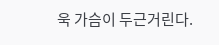욱 가슴이 두근거린다.